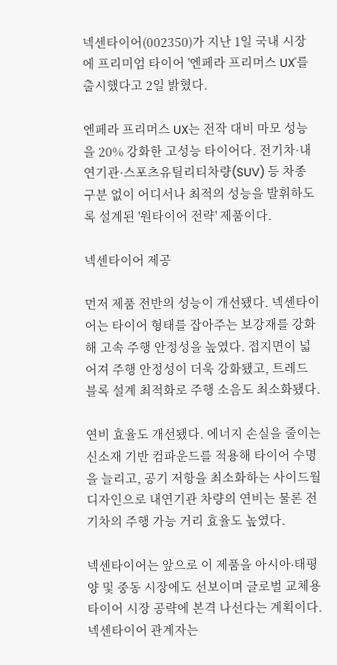넥센타이어(002350)가 지난 1일 국내 시장에 프리미엄 타이어 '엔페라 프리머스 UX'를 출시했다고 2일 밝혔다.

엔페라 프리머스 UX는 전작 대비 마모 성능을 20% 강화한 고성능 타이어다. 전기차·내연기관·스포츠유틸리티차량(SUV) 등 차종 구분 없이 어디서나 최적의 성능을 발휘하도록 설계된 '원타이어 전략' 제품이다.

넥센타이어 제공

먼저 제품 전반의 성능이 개선됐다. 넥센타이어는 타이어 형태를 잡아주는 보강재를 강화해 고속 주행 안정성을 높였다. 접지면이 넓어져 주행 안정성이 더욱 강화됐고, 트레드 블록 설계 최적화로 주행 소음도 최소화됐다.

연비 효율도 개선됐다. 에너지 손실을 줄이는 신소재 기반 컴파운드를 적용해 타이어 수명을 늘리고, 공기 저항을 최소화하는 사이드월 디자인으로 내연기관 차량의 연비는 물론 전기차의 주행 가능 거리 효율도 높였다.

넥센타이어는 앞으로 이 제품을 아시아∙태평양 및 중동 시장에도 선보이며 글로벌 교체용 타이어 시장 공략에 본격 나선다는 계획이다. 넥센타이어 관계자는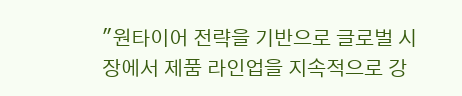"원타이어 전략을 기반으로 글로벌 시장에서 제품 라인업을 지속적으로 강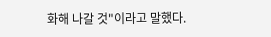화해 나갈 것"이라고 말했다.